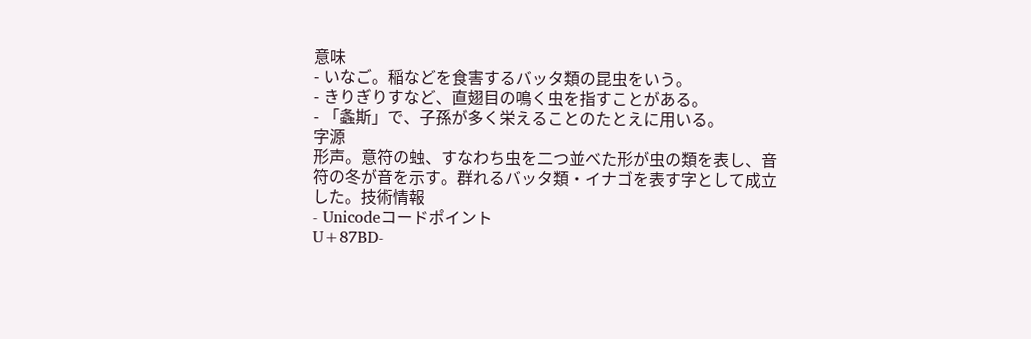意味
- いなご。稲などを食害するバッタ類の昆虫をいう。
- きりぎりすなど、直翅目の鳴く虫を指すことがある。
- 「螽斯」で、子孫が多く栄えることのたとえに用いる。
字源
形声。意符の䖵、すなわち虫を二つ並べた形が虫の類を表し、音符の冬が音を示す。群れるバッタ類・イナゴを表す字として成立した。技術情報
- Unicodeコードポイント
U+87BD-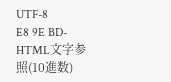UTF-8
E8 9E BD- HTML文字参照(10進数)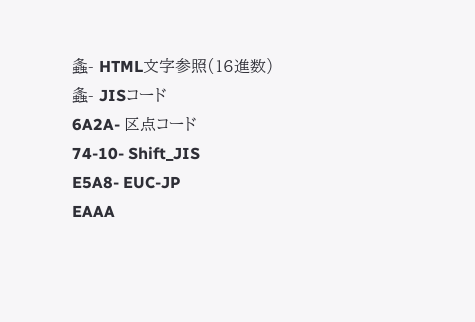螽- HTML文字参照(16進数)
螽- JISコード
6A2A- 区点コード
74-10- Shift_JIS
E5A8- EUC-JP
EAAA